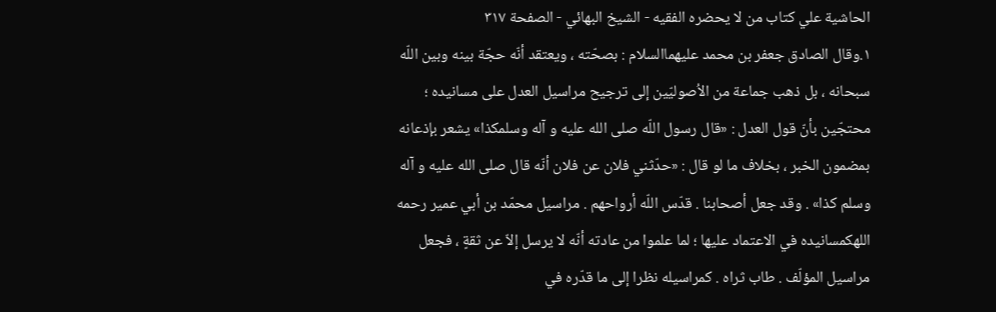الحاشية علي كتاب من لا يحضره الفقيه - الشيخ البهائي - الصفحة ٣١٧
١.وقال الصادق جعفر بن محمد عليهماالسلام : بصحّته ، ويعتقد أنّه حجّة بينه وبين اللّه سبحانه ، بل ذهب جماعة من الاُصوليّين إلى ترجيح مراسيل العدل على مسانيده ؛ محتجّين بأنّ قول العدل : «قال رسول اللّه صلى الله عليه و آله وسلمكذا» يشعر بإذعانه بمضمون الخبر ، بخلاف ما لو قال : «حدّثني فلان عن فلان أنّه قال صلى الله عليه و آله وسلم كذا» . وقد جعل أصحابنا . قدّس اللّه أرواحهم . مراسيل محمّد بن أبي عمير رحمه اللهكمسانيده في الاعتماد عليها ؛ لما علموا من عادته أنّه لا يرسل إلاّ عن ثقةٍ ، فجعل مراسيل المؤلّف . طاب ثراه . كمراسيله نظرا إلى ما قدّره في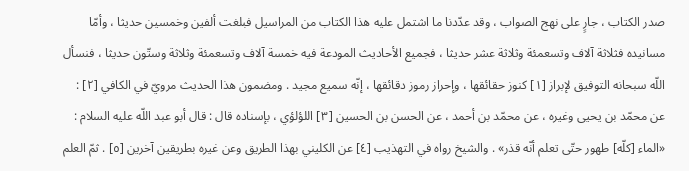صدر الكتاب ، جارٍ على نهج الصواب ، وقد عدّدنا ما اشتمل عليه هذا الكتاب من المراسيل فبلغت ألفين وخمسين حديثا ، وأمّا مسانيده فثلاثة آلاف وتسعمئة وثلاثة عشر حديثا ، فجميع الأحاديث المودعة فيه خمسة آلاف وتسعمئة وثلاثة وستّون حديثا ، فنسأل اللّه سبحانه التوفيق لإبراز [١] كنوز حقائقها ، وإحراز رموز دقائقها ، إنّه سميع مجيد . ومضمون هذا الحديث مرويّ في الكافي [٢] : عن محمّد بن يحيى وغيره ، عن محمّد بن أحمد ، عن الحسن بن الحسين [٣] اللؤلؤي ، بإسناده قال : قال أبو عبد اللّه عليه السلام : «الماء [كلّه] طهور حتّى تعلم أنّه قذر» . والشيخ رواه في التهذيب [٤] عن الكليني بهذا الطريق وعن غيره بطريقين آخرين [٥] . ثمّ العلم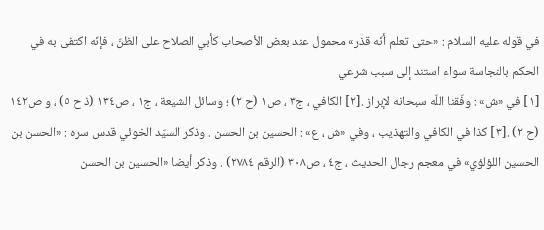في قوله عليه السلام : «حتى تعلم أنّه قذر» محمول عند بعض الأصحاب كأبي الصلاح على الظنّ ، فإنّه اكتفى به في الحكم بالنجاسة سواء استند إلى سبب شرعي
[١] في «ش» : وفّقنا اللّه سبحانه لإبراز .[٢] الكافي ، ج٣ ، ص١ (ح ٢) ؛ وسائل الشيعة ، ج١ ، ص١٣٤ (ذ ح ٥) ، و ص١٤٢ (ح ٢) .[٣] كذا في الكافي والتهذيب ، وفي «ش ، ع» : الحسين بن الحسن . وذكر السيّد الخوئي قدس سره : «الحسن بن الحسين اللؤلؤي» في معجم رجال الحديث ، ج٤ ، ص٣٠٨ (الرقم ٢٧٨٤) . وذكر أيضا «الحسين بن الحسن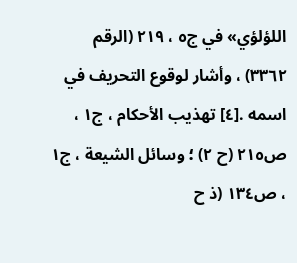اللؤلؤي» في ج٥ ، ٢١٩ (الرقم ٣٣٦٢) ، وأشار لوقوع التحريف في اسمه .[٤] تهذيب الأحكام ، ج١ ، ص٢١٥ (ح ٢) ؛ وسائل الشيعة ، ج١ ، ص١٣٤ (ذ ح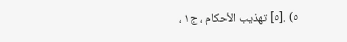٥) .[٥] تهذيب الأحكام ، ج١ ،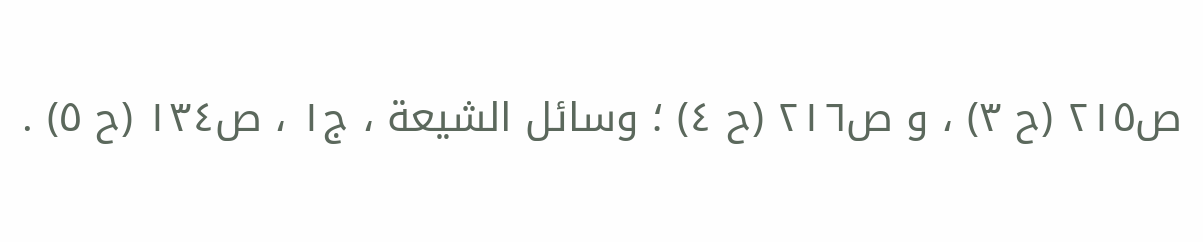ص٢١٥ (ح ٣) ، و ص٢١٦ (ح ٤) ؛ وسائل الشيعة ، ج١ ، ص١٣٤ (ح ٥) .